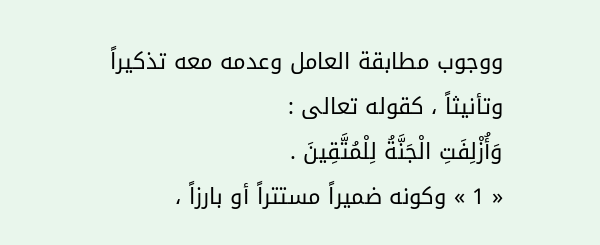ووجوب مطابقة العامل وعدمه معه تذكيراً وتأنيثاً ، كقوله تعالى :
وَأُزْلِفَتِ الْجَنَّةُ لِلْمُتَّقِينَ .
« 1 » وكونه ضميراً مستتراً أو بارزاً ،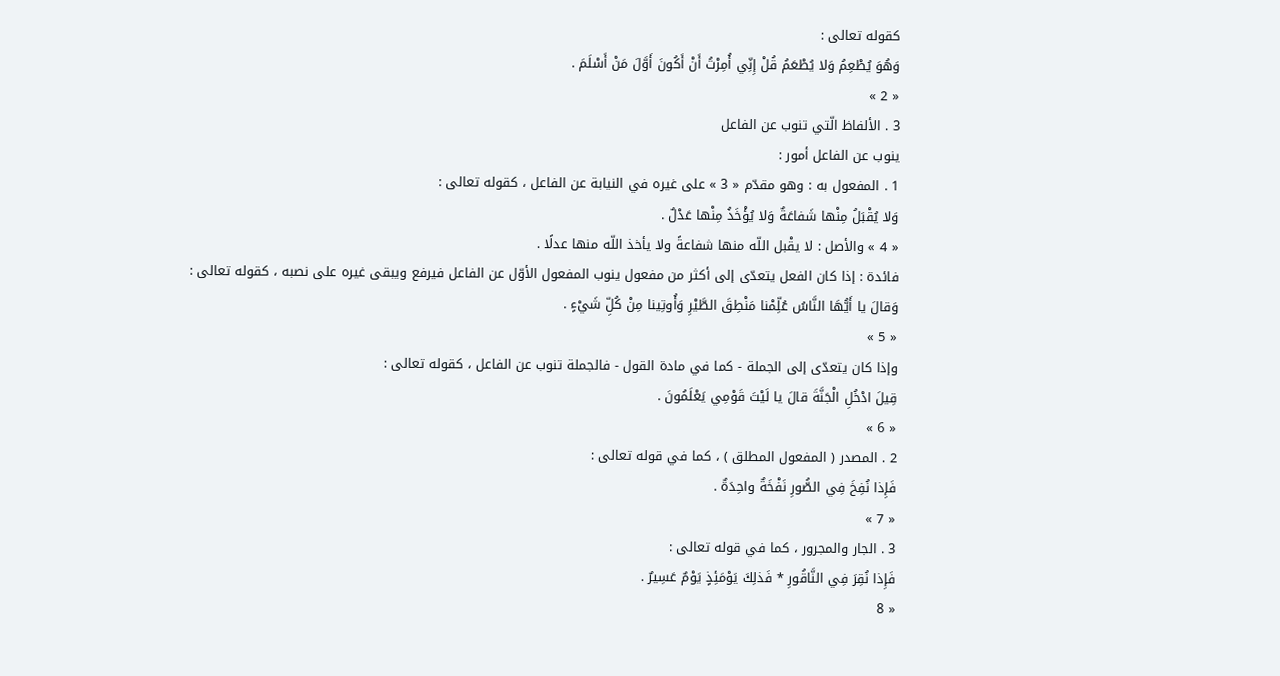كقوله تعالى :
وَهُوَ يُطْعِمُ وَلا يُطْعَمُ قُلْ إِنِّي أُمِرْتُ أَنْ أَكُونَ أَوَّلَ مَنْ أَسْلَمَ .
« 2 »
3 . الألفاظ الّتي تنوب عن الفاعل
ينوب عن الفاعل أمور :
1 . المفعول به : وهو مقدّم « 3 » على غيره في النيابة عن الفاعل ، كقوله تعالى :
وَلا يُقْبَلُ مِنْها شَفاعَةٌ وَلا يُؤْخَذُ مِنْها عَدْلٌ .
« 4 » والأصل : لا يقْبل اللّه منها شفاعةً ولا يأخذ اللّه منها عدلًا .
فائدة : إذا كان الفعل يتعدّى إلى أكثر من مفعول ينوب المفعول الأوّل عن الفاعل فيرفع ويبقى غيره على نصبه ، كقوله تعالى :
وَقالَ يا أَيُّهَا النَّاسُ عُلِّمْنا مَنْطِقَ الطَّيْرِ وَأُوتِينا مِنْ كُلِّ شَيْءٍ .
« 5 »
وإذا كان يتعدّى إلى الجملة - كما في مادة القول - فالجملة تنوب عن الفاعل ، كقوله تعالى :
قِيلَ ادْخُلِ الْجَنَّةَ قالَ يا لَيْتَ قَوْمِي يَعْلَمُونَ .
« 6 »
2 . المصدر ( المفعول المطلق ) ، كما في قوله تعالى :
فَإِذا نُفِخَ فِي الصُّورِ نَفْخَةٌ واحِدَةٌ .
« 7 »
3 . الجار والمجرور ، كما في قوله تعالى :
فَإِذا نُقِرَ فِي النَّاقُورِ * فَذلِكَ يَوْمَئِذٍ يَوْمٌ عَسِيرٌ .
« 8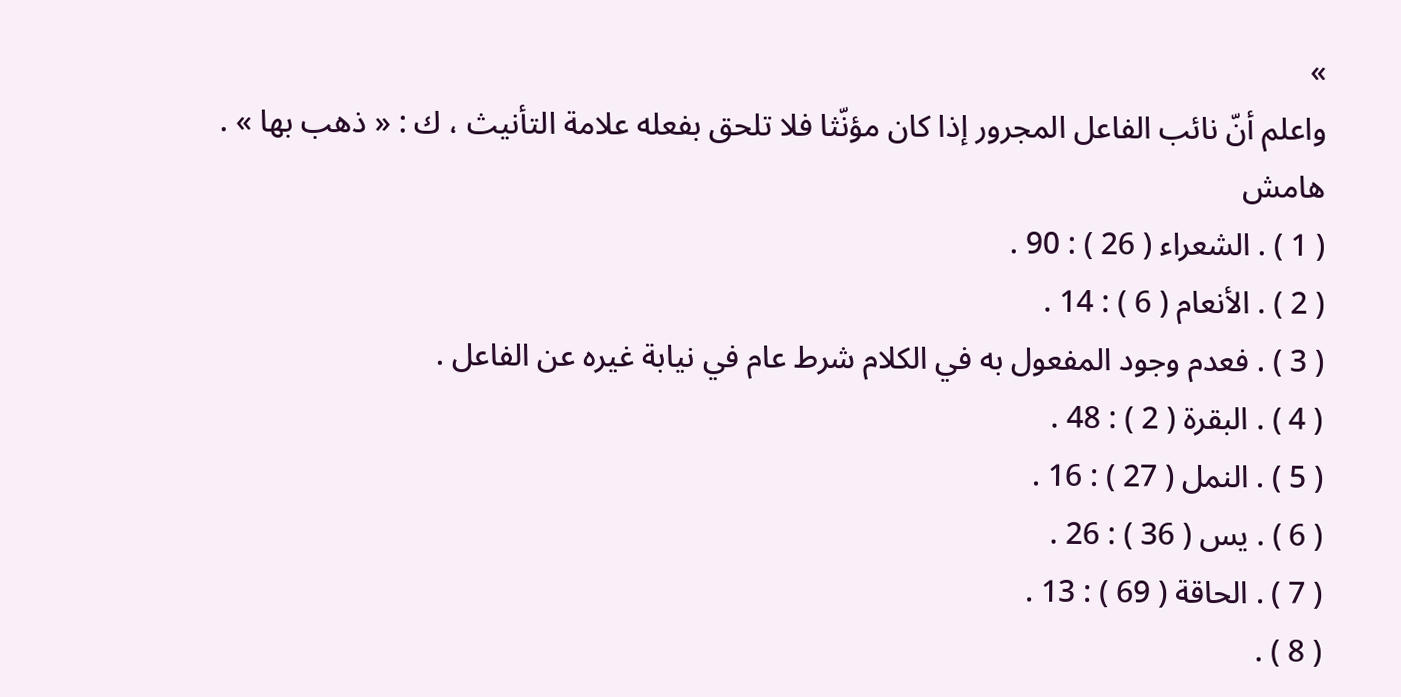»
واعلم أنّ نائب الفاعل المجرور إذا كان مؤنّثا فلا تلحق بفعله علامة التأنيث ، ك : « ذهب بها » .
هامش
( 1 ) . الشعراء ( 26 ) : 90 .
( 2 ) . الأنعام ( 6 ) : 14 .
( 3 ) . فعدم وجود المفعول به في الكلام شرط عام في نيابة غيره عن الفاعل .
( 4 ) . البقرة ( 2 ) : 48 .
( 5 ) . النمل ( 27 ) : 16 .
( 6 ) . يس ( 36 ) : 26 .
( 7 ) . الحاقة ( 69 ) : 13 .
( 8 ) .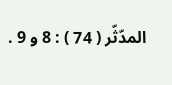المدّثّر ( 74 ) : 8 و 9 .